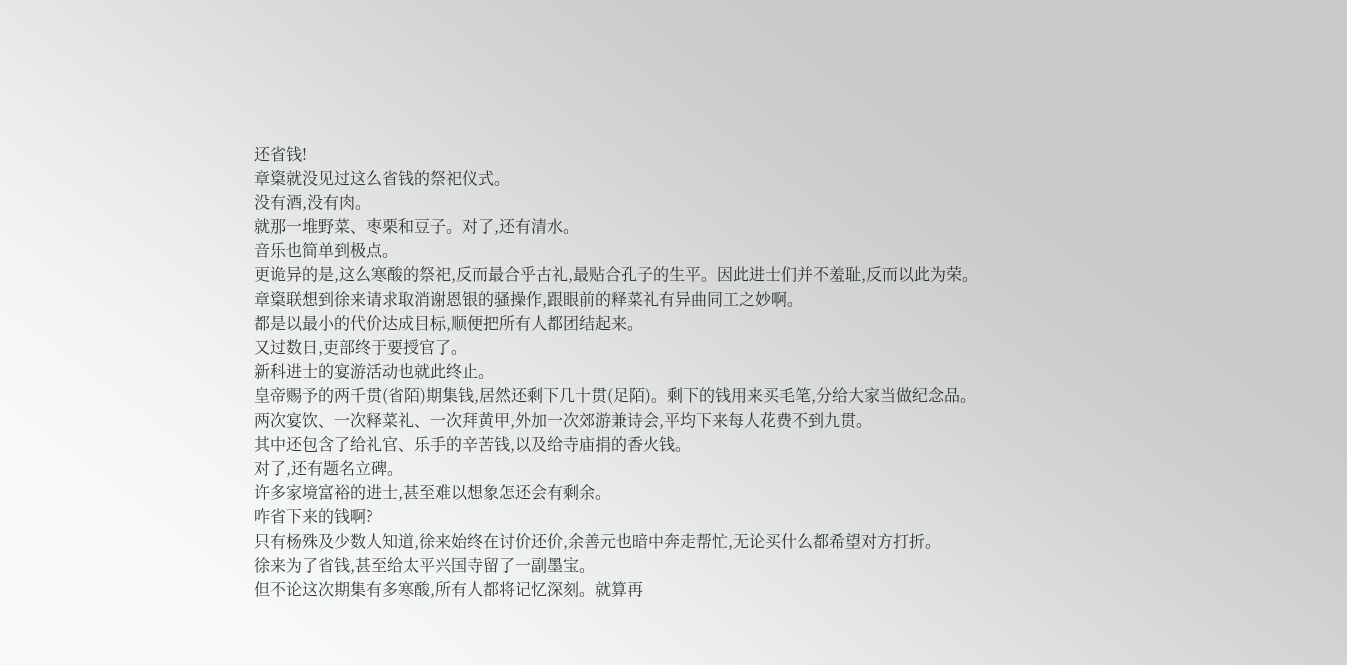还省钱!
章楶就没见过这么省钱的祭祀仪式。
没有酒,没有肉。
就那一堆野菜、枣栗和豆子。对了,还有清水。
音乐也简单到极点。
更诡异的是,这么寒酸的祭祀,反而最合乎古礼,最贴合孔子的生平。因此进士们并不羞耻,反而以此为荣。
章楶联想到徐来请求取消谢恩银的骚操作,跟眼前的释菜礼有异曲同工之妙啊。
都是以最小的代价达成目标,顺便把所有人都团结起来。
又过数日,吏部终于要授官了。
新科进士的宴游活动也就此终止。
皇帝赐予的两千贯(省陌)期集钱,居然还剩下几十贯(足陌)。剩下的钱用来买毛笔,分给大家当做纪念品。
两次宴饮、一次释菜礼、一次拜黄甲,外加一次郊游兼诗会,平均下来每人花费不到九贯。
其中还包含了给礼官、乐手的辛苦钱,以及给寺庙捐的香火钱。
对了,还有题名立碑。
许多家境富裕的进士,甚至难以想象怎还会有剩余。
咋省下来的钱啊?
只有杨殊及少数人知道,徐来始终在讨价还价,余善元也暗中奔走帮忙,无论买什么都希望对方打折。
徐来为了省钱,甚至给太平兴国寺留了一副墨宝。
但不论这次期集有多寒酸,所有人都将记忆深刻。就算再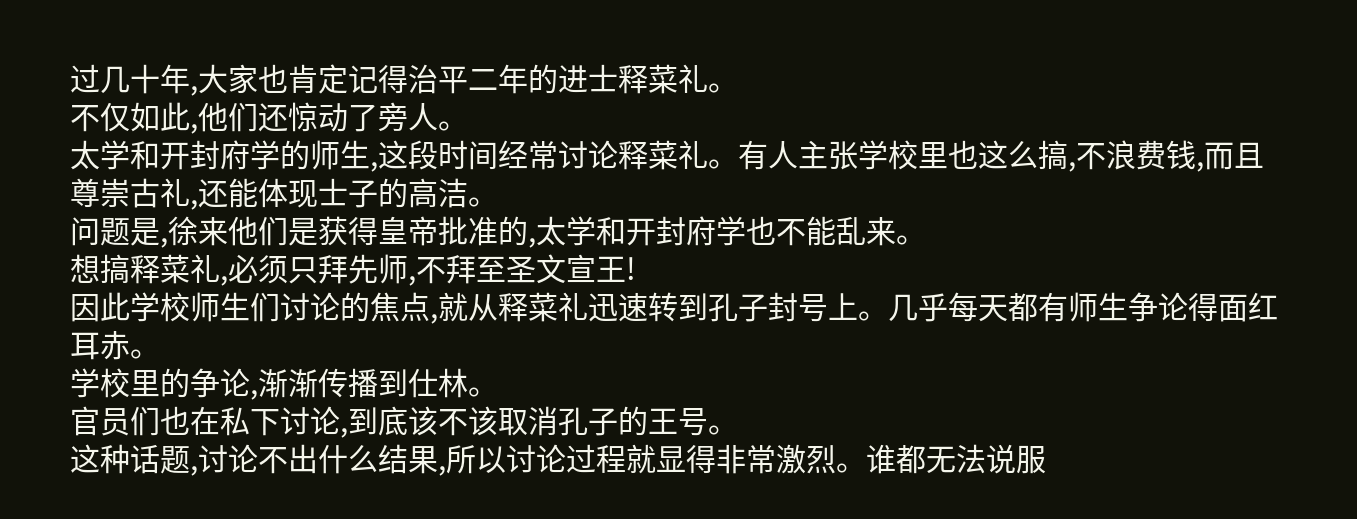过几十年,大家也肯定记得治平二年的进士释菜礼。
不仅如此,他们还惊动了旁人。
太学和开封府学的师生,这段时间经常讨论释菜礼。有人主张学校里也这么搞,不浪费钱,而且尊崇古礼,还能体现士子的高洁。
问题是,徐来他们是获得皇帝批准的,太学和开封府学也不能乱来。
想搞释菜礼,必须只拜先师,不拜至圣文宣王!
因此学校师生们讨论的焦点,就从释菜礼迅速转到孔子封号上。几乎每天都有师生争论得面红耳赤。
学校里的争论,渐渐传播到仕林。
官员们也在私下讨论,到底该不该取消孔子的王号。
这种话题,讨论不出什么结果,所以讨论过程就显得非常激烈。谁都无法说服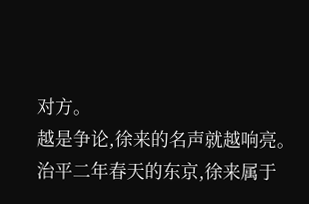对方。
越是争论,徐来的名声就越响亮。
治平二年春天的东京,徐来属于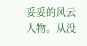妥妥的风云人物。从没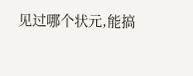见过哪个状元,能搞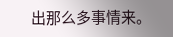出那么多事情来。